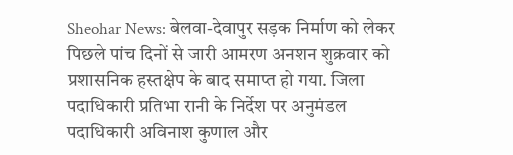Sheohar News: बेलवा-देवापुर सड़क निर्माण को लेकर पिछले पांच दिनों से जारी आमरण अनशन शुक्रवार को प्रशासनिक हस्तक्षेप के बाद समाप्त हो गया. जिला पदाधिकारी प्रतिभा रानी के निर्देश पर अनुमंडल पदाधिकारी अविनाश कुणाल और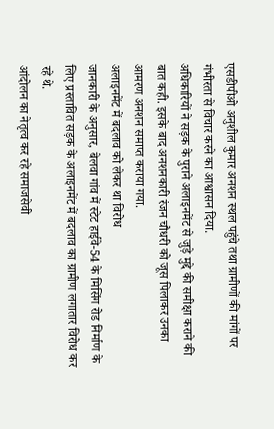एसडीपीओ अनुशील कुमार अनशन स्थल पहुंचे तथा ग्रामीणों की मांगों पर गंभीरता से विचार करने का आश्वासन दिया.
अधिकारियों ने सड़क के पुराने अलाइनमेंट से जुड़े मुद्दे की समीक्षा कराने की बात कही. इसके बाद अनशनकारी रंजन चौधरी को जूस पिलाकर उनका आमरण अनशन समाप्त कराया गया.
अलाइनमेंट में बदलाव को लेकर था विरोध
जानकारी के अनुसार, बेलवा गांव में स्टेट हाईवे-54 के मिसिंग रोड निर्माण के लिए प्रस्तावित सड़क के अलाइनमेंट में बदलाव का ग्रामीण लगातार विरोध कर रहे थे.
आंदोलन का नेतृत्व कर रहे समाजसेवी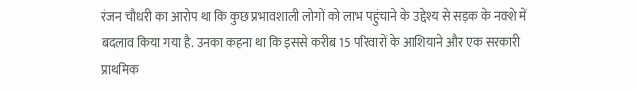रंजन चौधरी का आरोप था कि कुछ प्रभावशाली लोगों को लाभ पहुंचाने के उद्देश्य से सड़क के नक्शे में बदलाव किया गया है. उनका कहना था कि इससे करीब 15 परिवारों के आशियाने और एक सरकारी प्राथमिक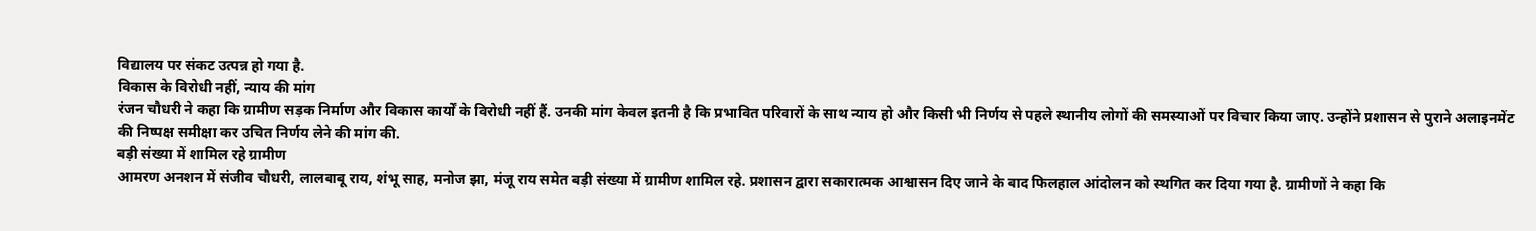विद्यालय पर संकट उत्पन्न हो गया है.
विकास के विरोधी नहीं, न्याय की मांग
रंजन चौधरी ने कहा कि ग्रामीण सड़क निर्माण और विकास कार्यों के विरोधी नहीं हैं. उनकी मांग केवल इतनी है कि प्रभावित परिवारों के साथ न्याय हो और किसी भी निर्णय से पहले स्थानीय लोगों की समस्याओं पर विचार किया जाए. उन्होंने प्रशासन से पुराने अलाइनमेंट की निष्पक्ष समीक्षा कर उचित निर्णय लेने की मांग की.
बड़ी संख्या में शामिल रहे ग्रामीण
आमरण अनशन में संजीव चौधरी, लालबाबू राय, शंभू साह, मनोज झा, मंजू राय समेत बड़ी संख्या में ग्रामीण शामिल रहे. प्रशासन द्वारा सकारात्मक आश्वासन दिए जाने के बाद फिलहाल आंदोलन को स्थगित कर दिया गया है. ग्रामीणों ने कहा कि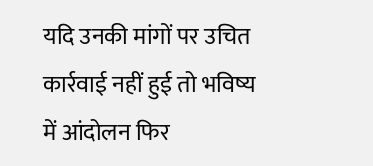यदि उनकी मांगों पर उचित कार्रवाई नहीं हुई तो भविष्य में आंदोलन फिर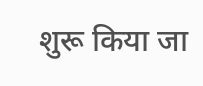शुरू किया जा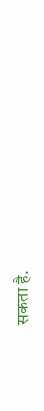सकता है.